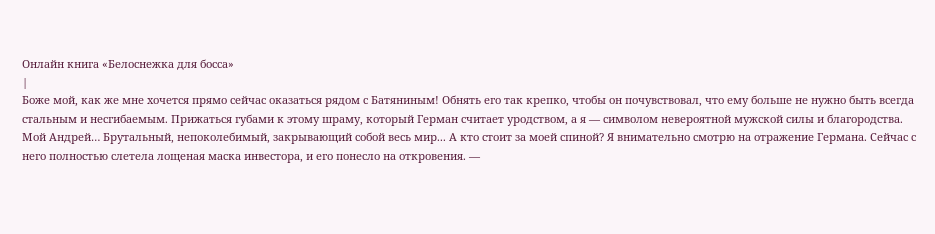Онлайн книга «Белоснежка для босса»
|
Боже мой, как же мне хочется прямо сейчас оказаться рядом с Батяниным! Обнять его так крепко, чтобы он почувствовал, что ему больше не нужно быть всегда стальным и несгибаемым. Прижаться губами к этому шраму, который Герман считает уродством, а я — символом невероятной мужской силы и благородства. Мой Андрей… Брутальный, непоколебимый, закрывающий собой весь мир... А кто стоит за моей спиной? Я внимательно смотрю на отражение Германа. Сейчас с него полностью слетела лощеная маска инвестора, и его понесло на откровения. —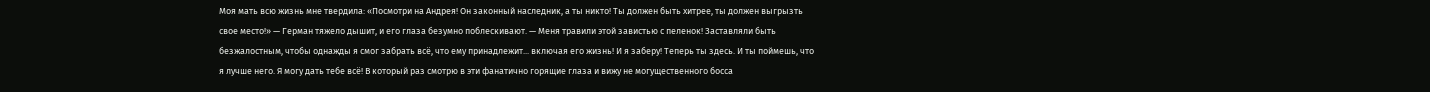Моя мать всю жизнь мне твердила: «Посмотри на Андрея! Он законный наследник, а ты никто! Ты должен быть хитрее, ты должен выгрызть свое место!» — Герман тяжело дышит, и его глаза безумно поблескивают. — Меня травили этой завистью с пеленок! Заставляли быть безжалостным, чтобы однажды я смог забрать всё, что ему принадлежит... включая его жизнь! И я заберу! Теперь ты здесь. И ты поймешь, что я лучше него. Я могу дать тебе всё! В который раз смотрю в эти фанатично горящие глаза и вижу не могущественного босса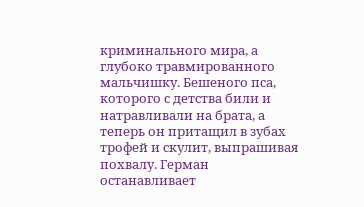криминального мира, а глубоко травмированного мальчишку. Бешеного пса, которого с детства били и натравливали на брата, а теперь он притащил в зубах трофей и скулит, выпрашивая похвалу. Герман останавливает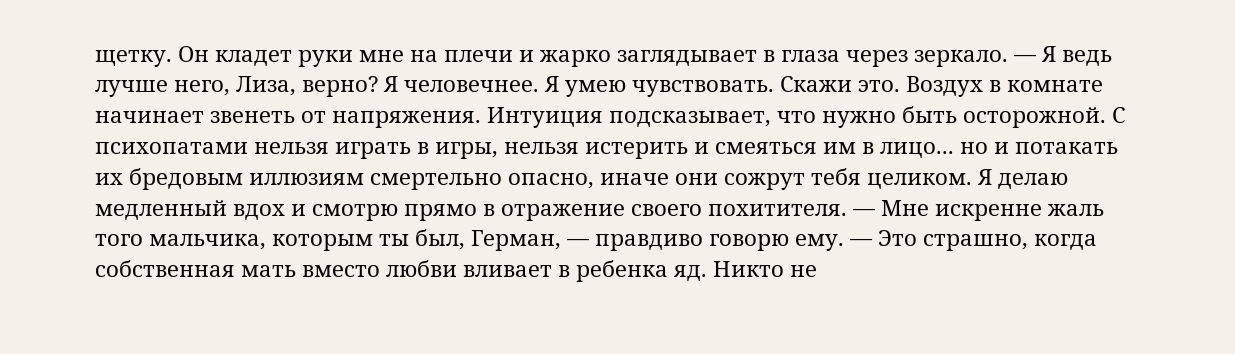щетку. Он кладет руки мне на плечи и жарко заглядывает в глаза через зеркало. — Я ведь лучше него, Лиза, верно? Я человечнее. Я умею чувствовать. Скажи это. Воздух в комнате начинает звенеть от напряжения. Интуиция подсказывает, что нужно быть осторожной. С психопатами нельзя играть в игры, нельзя истерить и смеяться им в лицо... но и потакать их бредовым иллюзиям смертельно опасно, иначе они сожрут тебя целиком. Я делаю медленный вдох и смотрю прямо в отражение своего похитителя. — Мне искренне жаль того мальчика, которым ты был, Герман, — правдиво говорю ему. — Это страшно, когда собственная мать вместо любви вливает в ребенка яд. Никто не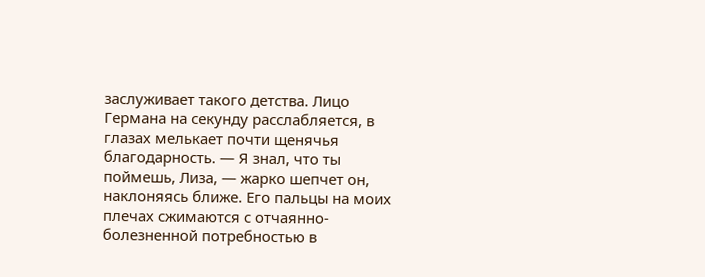заслуживает такого детства. Лицо Германа на секунду расслабляется, в глазах мелькает почти щенячья благодарность. — Я знал, что ты поймешь, Лиза, — жарко шепчет он, наклоняясь ближе. Его пальцы на моих плечах сжимаются с отчаянно-болезненной потребностью в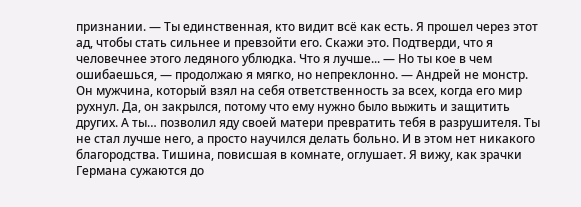признании. — Ты единственная, кто видит всё как есть. Я прошел через этот ад, чтобы стать сильнее и превзойти его. Скажи это. Подтверди, что я человечнее этого ледяного ублюдка. Что я лучше... — Но ты кое в чем ошибаешься, — продолжаю я мягко, но непреклонно. — Андрей не монстр. Он мужчина, который взял на себя ответственность за всех, когда его мир рухнул. Да, он закрылся, потому что ему нужно было выжить и защитить других. А ты… позволил яду своей матери превратить тебя в разрушителя. Ты не стал лучше него, а просто научился делать больно. И в этом нет никакого благородства. Тишина, повисшая в комнате, оглушает. Я вижу, как зрачки Германа сужаются до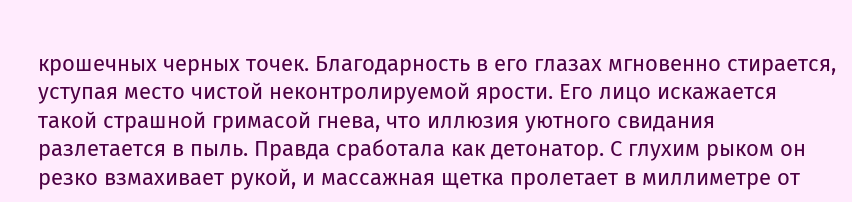крошечных черных точек. Благодарность в его глазах мгновенно стирается, уступая место чистой неконтролируемой ярости. Его лицо искажается такой страшной гримасой гнева, что иллюзия уютного свидания разлетается в пыль. Правда сработала как детонатор. С глухим рыком он резко взмахивает рукой, и массажная щетка пролетает в миллиметре от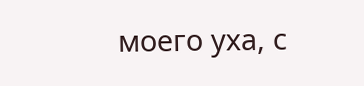моего уха, с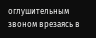оглушительным звоном врезаясь в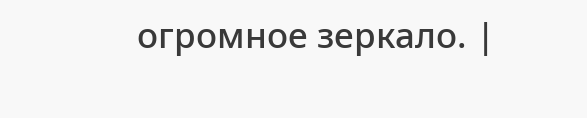огромное зеркало. |